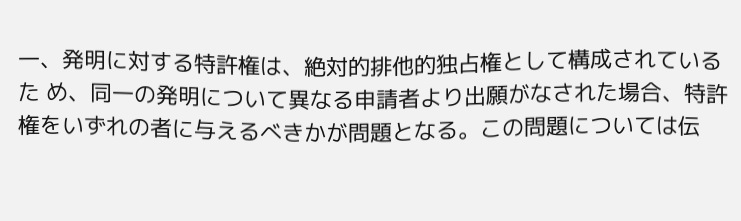一、発明に対する特許権は、絶対的排他的独占権として構成されているた め、同一の発明について異なる申請者より出願がなされた場合、特許 権をいずれの者に与えるべきかが問題となる。この問題については伝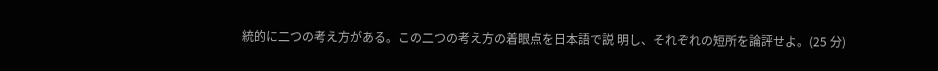統的に二つの考え方がある。この二つの考え方の着眼点を日本語で説 明し、それぞれの短所を論評せよ。(25 分)